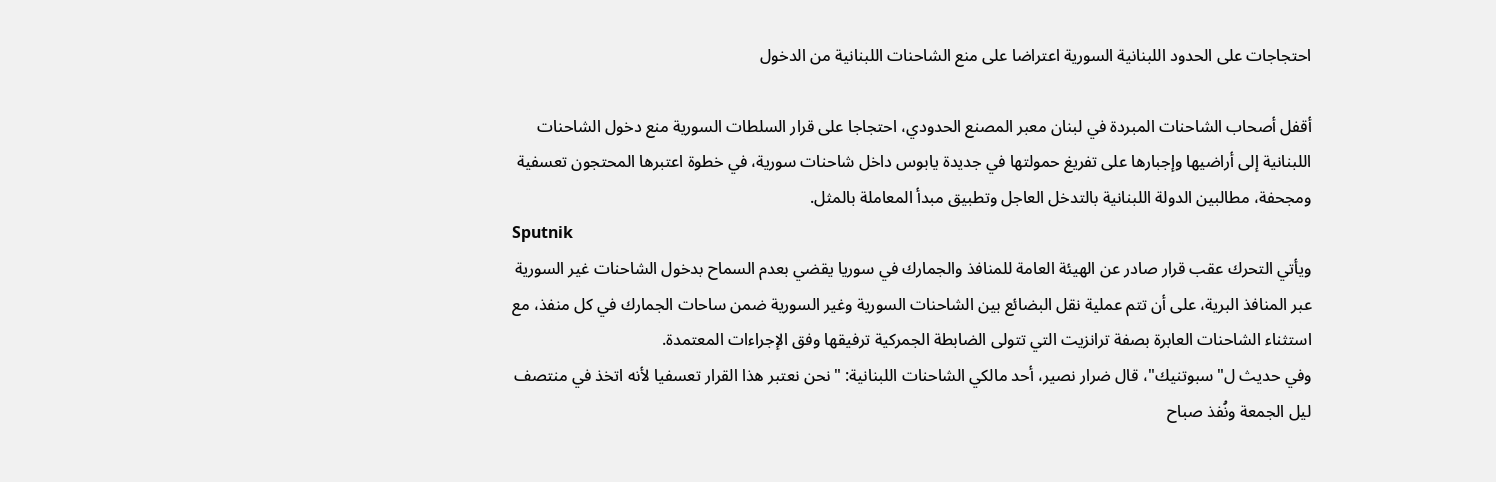احتجاجات على الحدود اللبنانية السورية اعتراضا على منع الشاحنات اللبنانية من الدخول

أقفل أصحاب الشاحنات المبردة في لبنان معبر المصنع الحدودي، احتجاجا على قرار السلطات السورية منع دخول الشاحنات اللبنانية إلى أراضيها وإجبارها على تفريغ حمولتها في جديدة يابوس داخل شاحنات سورية، في خطوة اعتبرها المحتجون تعسفية ومجحفة، مطالبين الدولة اللبنانية بالتدخل العاجل وتطبيق مبدأ المعاملة بالمثل.
Sputnik
ويأتي التحرك عقب قرار صادر عن الهيئة العامة للمنافذ والجمارك في سوريا يقضي بعدم السماح بدخول الشاحنات غير السورية عبر المنافذ البرية، على أن تتم عملية نقل البضائع بين الشاحنات السورية وغير السورية ضمن ساحات الجمارك في كل منفذ، مع استثناء الشاحنات العابرة بصفة ترانزيت التي تتولى الضابطة الجمركية ترفيقها وفق الإجراءات المعتمدة.
وفي حديث ل"سبوتنيك"، قال ضرار نصير، أحد مالكي الشاحنات اللبنانية: "نحن نعتبر هذا القرار تعسفيا لأنه اتخذ في منتصف ليل الجمعة ونُفذ صباح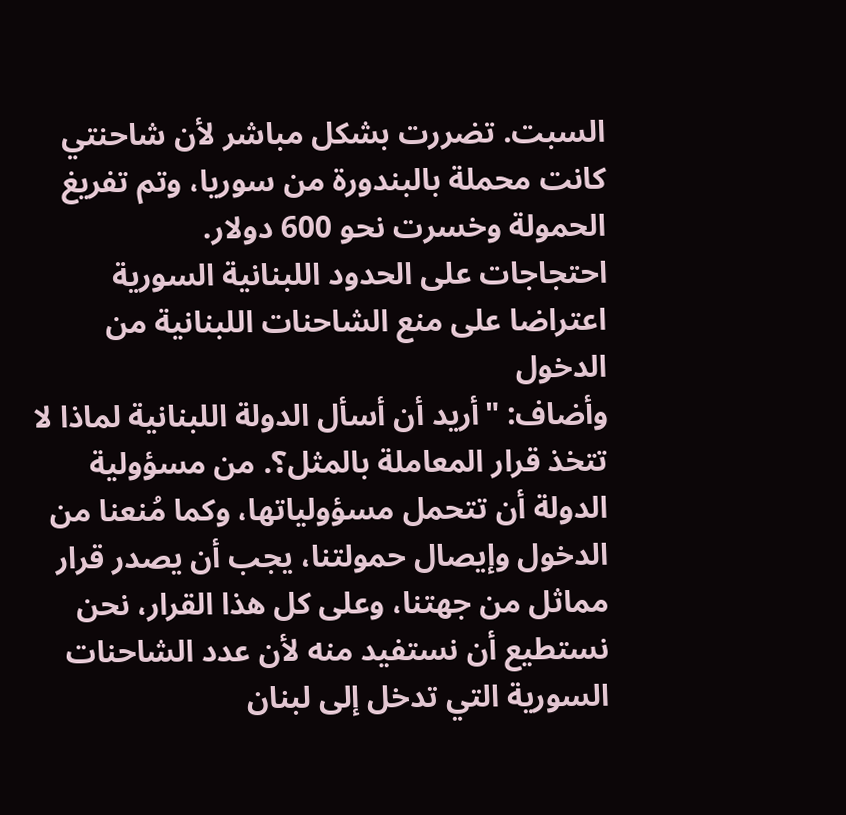السبت. تضررت بشكل مباشر لأن شاحنتي كانت محملة بالبندورة من سوريا، وتم تفريغ الحمولة وخسرت نحو 600 دولار.
احتجاجات على الحدود اللبنانية السورية اعتراضا على منع الشاحنات اللبنانية من الدخول
وأضاف: "أريد أن أسأل الدولة اللبنانية لماذا لا تتخذ قرار المعاملة بالمثل؟. من مسؤولية الدولة أن تتحمل مسؤولياتها، وكما مُنعنا من الدخول وإيصال حمولتنا، يجب أن يصدر قرار مماثل من جهتنا، وعلى كل هذا القرار، نحن نستطيع أن نستفيد منه لأن عدد الشاحنات السورية التي تدخل إلى لبنان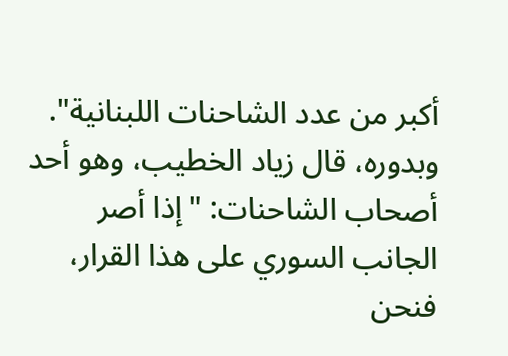أكبر من عدد الشاحنات اللبنانية".
وبدوره، قال زياد الخطيب، وهو أحد أصحاب الشاحنات: "إذا أصر الجانب السوري على هذا القرار، فنحن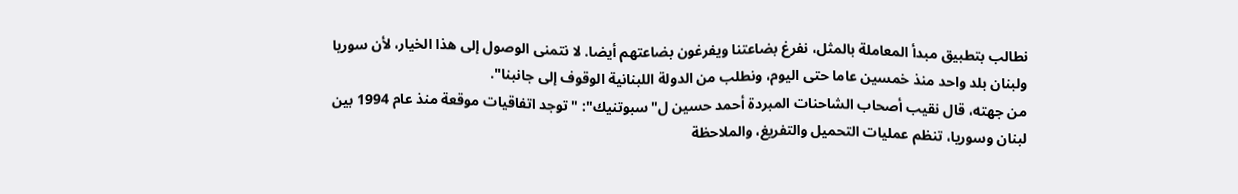نطالب بتطبيق مبدأ المعاملة بالمثل، نفرغ بضاعتنا ويفرغون بضاعتهم أيضا. لا نتمنى الوصول إلى هذا الخيار، لأن سوريا ولبنان بلد واحد منذ خمسين عاما حتى اليوم، ونطلب من الدولة اللبنانية الوقوف إلى جانبنا".
من جهته، قال نقيب أصحاب الشاحنات المبردة أحمد حسين ل"سبوتنيك": "توجد اتفاقيات موقعة منذ عام 1994 بين لبنان وسوريا، تنظم عمليات التحميل والتفريغ، والملاحظة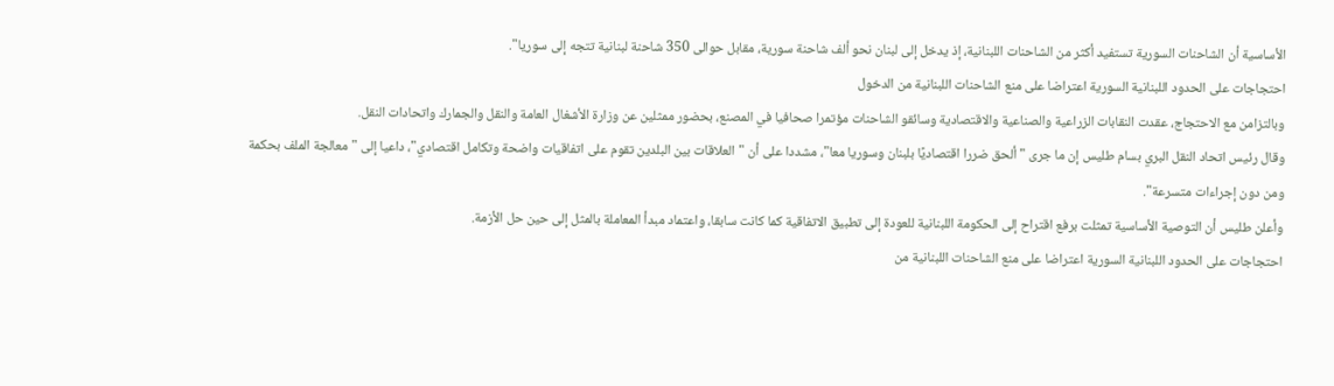الأساسية أن الشاحنات السورية تستفيد أكثر من الشاحنات اللبنانية، إذ يدخل إلى لبنان نحو ألف شاحنة سورية، مقابل حوالى 350 شاحنة لبنانية تتجه إلى سوريا".
احتجاجات على الحدود اللبنانية السورية اعتراضا على منع الشاحنات اللبنانية من الدخول
وبالتزامن مع الاحتجاج، عقدت النقابات الزراعية والصناعية والاقتصادية وسائقو الشاحنات مؤتمرا صحافيا في المصنع، بحضور ممثلين عن وزارة الأشغال العامة والنقل والجمارك واتحادات النقل.
وقال رئيس اتحاد النقل البري بسام طليس إن ما جرى "ألحق ضررا اقتصاديًا بلبنان وسوريا معا"، مشددا على أن "العلاقات بين البلدين تقوم على اتفاقيات واضحة وتكامل اقتصادي"، داعيا إلى "معالجة الملف بحكمة ومن دون إجراءات متسرعة".
وأعلن طليس أن التوصية الأساسية تمثلت برفع اقتراح إلى الحكومة اللبنانية للعودة إلى تطبيق الاتفاقية كما كانت سابقا، واعتماد مبدأ المعاملة بالمثل إلى حين حل الأزمة.
احتجاجات على الحدود اللبنانية السورية اعتراضا على منع الشاحنات اللبنانية من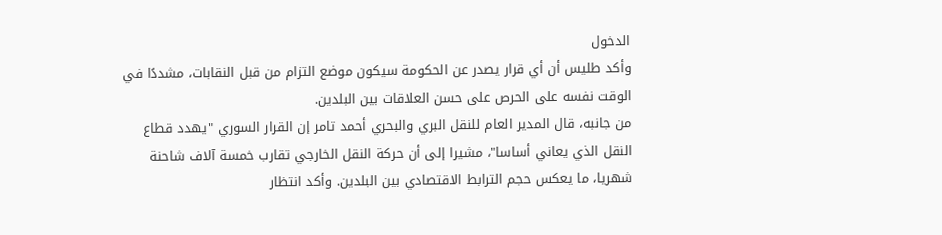الدخول
وأكد طليس أن أي قرار يصدر عن الحكومة سيكون موضع التزام من قبل النقابات، مشددًا في الوقت نفسه على الحرص على حسن العلاقات بين البلدين.
من جانبه، قال المدير العام للنقل البري والبحري أحمد تامر إن القرار السوري "يهدد قطاع النقل الذي يعاني أساسا"، مشيرا إلى أن حركة النقل الخارجي تقارب خمسة آلاف شاحنة شهريا، ما يعكس حجم الترابط الاقتصادي بين البلدين. وأكد انتظار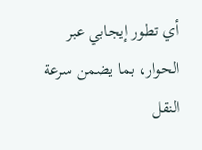أي تطور إيجابي عبر الحوار، بما يضمن سرعة النقل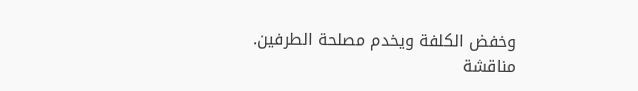وخفض الكلفة ويخدم مصلحة الطرفين.
مناقشة